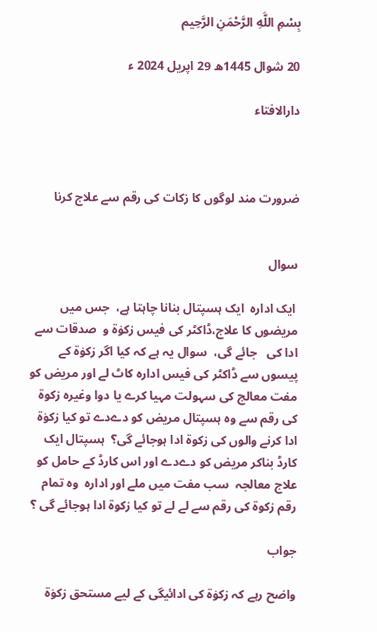بِسْمِ اللَّهِ الرَّحْمَنِ الرَّحِيم

20 شوال 1445ھ 29 اپریل 2024 ء

دارالافتاء



ضرورت مند لوگوں کا زکات کی رقم سے علاج کرنا


سوال

 ایک ادارہ  ایک ہسپتال بنانا چاہتا ہے،  جس میں مریضوں کا علاج،ڈاکٹر کی فیس زکوٰۃ و  صدقات سے  ادا کی   جائے گی،  سوال یہ ہے کہ کیا اگر زکوٰۃ کے پیسوں سے ڈاکٹر کی فیس ادارہ کاٹ لے اور مریض کو مفت معالج کی سہولت مہیا کرے یا دوا وغیرہ زکوۃ کی رقم سے وہ ہسپتال مریض کو دےدے تو کیا زکوٰۃ ادا کرنے والوں کی زکوۃ ادا ہوجائے گی؟  ہسپتال ایک کارڈ بناکر مریض کو دےدے اور اس کارڈ کے حامل کو علاج معالجہ  سب مفت میں ملے اور ادارہ  وہ تمام رقم زکوۃ کی رقم سے لے لے تو کیا زکوۃ ادا ہوجائے گی ؟

جواب

واضح رہے کہ زکوٰۃ کی ادائیگی کے لیے مستحق زکوٰۃ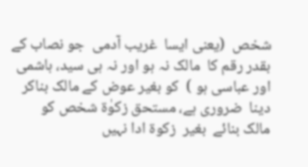شخص  (یعنی ایسا  غریب آدمی  جو نصاب کے بقدر رقم کا  مالک نہ ہو اور نہ ہی سید، ہاشمی اور عباسی ہو )  کو بغیر عوض کے مالک بناکر دینا  ضروری ہے، مستحق زکوٰۃ شخص کو  مالک بنائے  بغیر  زکوۃ ادا نہیں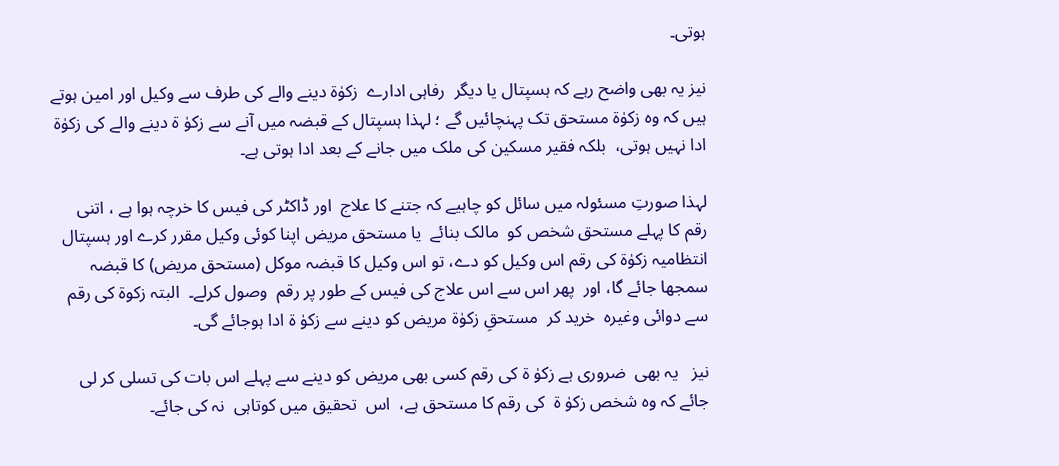ہوتی۔

نیز یہ بھی واضح رہے کہ ہسپتال یا دیگر  رفاہی ادارے  زکوٰۃ دینے والے کی طرف سے وکیل اور امین ہوتے ہیں کہ وہ زکوٰۃ مستحق تک پہنچائیں گے ؛ لہذا ہسپتال کے قبضہ میں آنے سے زکوٰ ۃ دینے والے کی زکوٰۃ ادا نہیں ہوتی،  بلکہ فقیر مسکین کی ملک میں جانے کے بعد ادا ہوتی ہے۔

لہذا صورتِ مسئولہ میں سائل کو چاہیے کہ جتنے کا علاج  اور ڈاکٹر کی فیس کا خرچہ ہوا ہے ، اتنی رقم کا پہلے مستحق شخص کو  مالک بنائے  یا مستحق مریض اپنا کوئی وکیل مقرر کرے اور ہسپتال انتظامیہ زکوٰۃ کی رقم اس وکیل کو دے، تو اس وکیل کا قبضہ موکل (مستحق مریض) کا قبضہ سمجھا جائے گا، اور  پھر اس سے اس علاج کی فیس کے طور پر رقم  وصول کرلے۔  البتہ زکوۃ کی رقم سے دوائی وغیرہ  خرید کر  مستحقِ زکوٰۃ مریض کو دینے سے زکوٰ ۃ ادا ہوجائے گی۔

نیز   یہ بھی  ضروری ہے زکوٰ ۃ کی رقم کسی بھی مریض کو دینے سے پہلے اس بات کی تسلی کر لی جائے کہ وہ شخص زکوٰ ۃ  کی رقم کا مستحق ہے،  اس  تحقیق میں کوتاہی  نہ کی جائے۔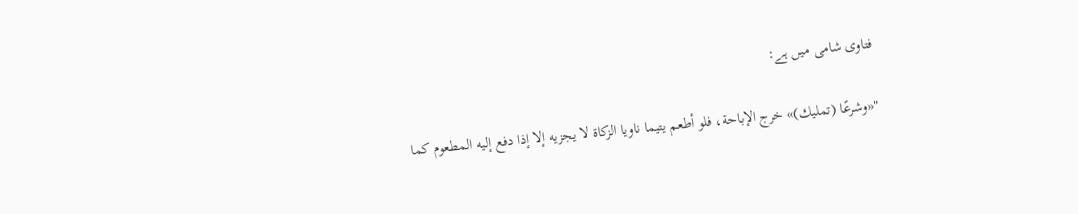فتاوی شامی میں ہے:

"«وشرعًا (تمليك)» خرج الإباحة، فلو أطعم يتيما ناويا الزكاة لا يجزيه إلا إذا دفع إليه المطعوم كما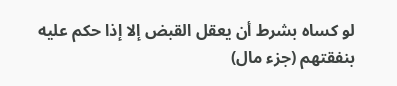لو كساه بشرط أن يعقل القبض إلا إذا حكم عليه بنفقتهم (جزء مال)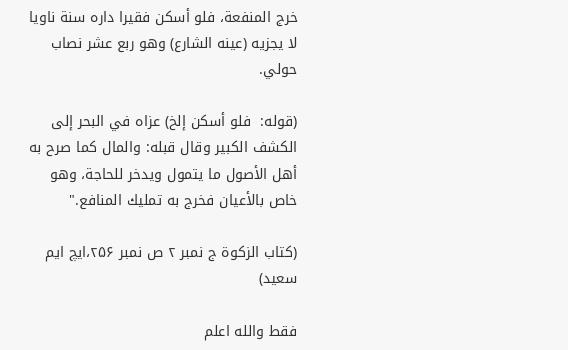خرج المنفعة، فلو أسكن فقيرا داره سنة ناويا لا يجزيه (عينه الشارع) وهو ربع عشر نصاب حولي.

(قوله:  فلو أسكن إلخ) عزاه في البحر إلى الكشف الكبير وقال قبله: والمال كما صرح به أهل الأصول ما يتمول ويدخر للحاجة، وهو خاص بالأعيان فخرج به تمليك المنافع."

(کتاب الزکوۃ ج نمبر ۲ ص نمبر ۲۵۶،ایچ ایم سعید)

فقط والله اعلم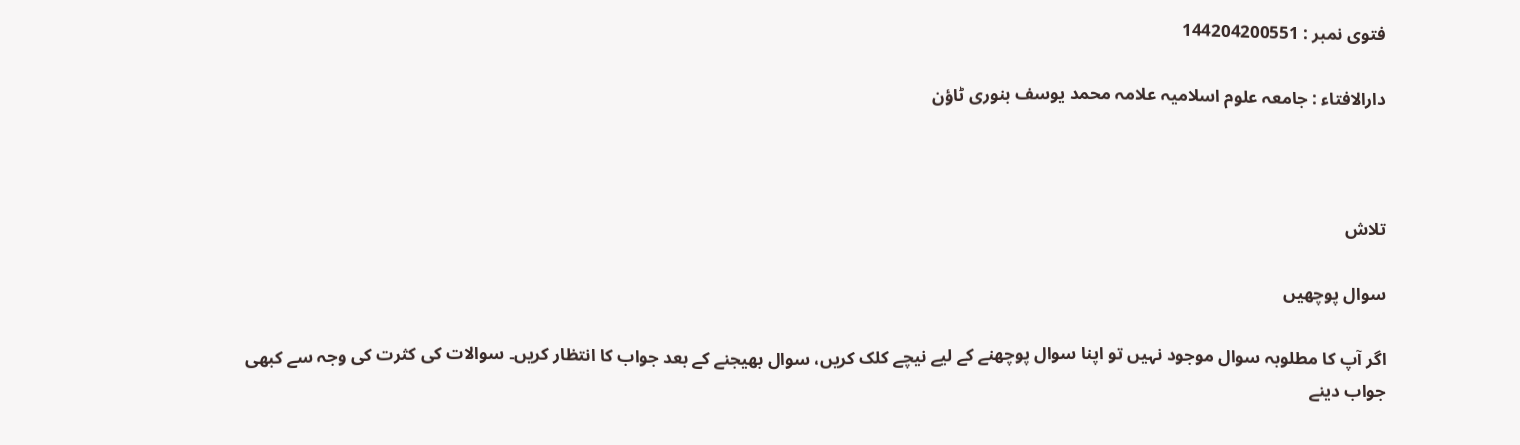فتوی نمبر : 144204200551

دارالافتاء : جامعہ علوم اسلامیہ علامہ محمد یوسف بنوری ٹاؤن



تلاش

سوال پوچھیں

اگر آپ کا مطلوبہ سوال موجود نہیں تو اپنا سوال پوچھنے کے لیے نیچے کلک کریں، سوال بھیجنے کے بعد جواب کا انتظار کریں۔ سوالات کی کثرت کی وجہ سے کبھی جواب دینے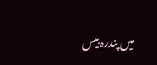میں پندرہ بیس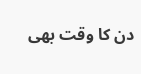دن کا وقت بھی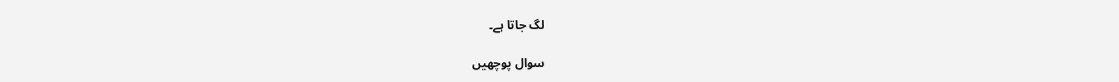لگ جاتا ہے۔

سوال پوچھیں